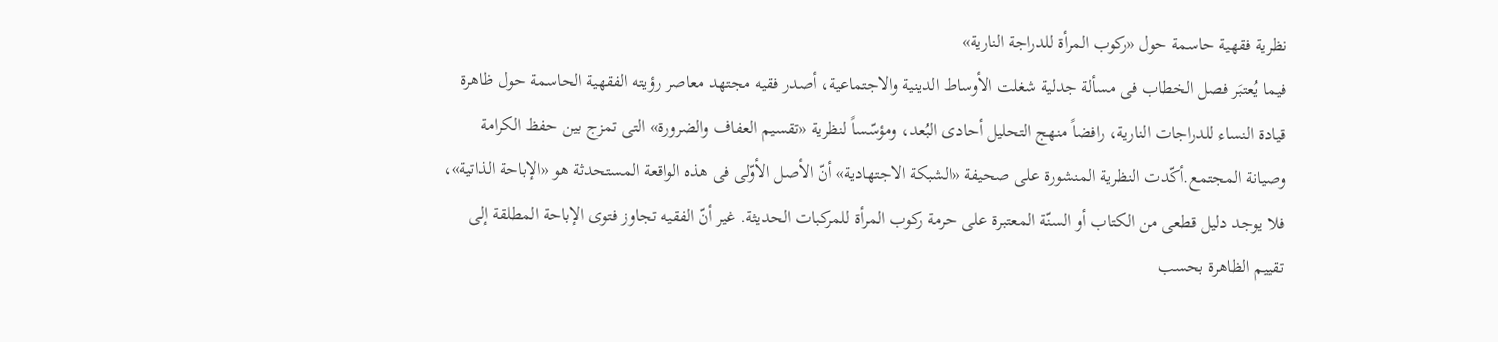نظریة فقهیة حاسمة حول «رکوب المرأة للدراجة الناریة»
فیما یُعتبَر فصل الخطاب فی مسألة جدلیة شغلت الأوساط الدینیة والاجتماعیة، أصدر فقیه مجتهد معاصر رؤیته الفقهیة الحاسمة حول ظاهرة قیادة النساء للدراجات الناریة، رافضاً منهج التحلیل أحادی البُعد، ومؤسّساً لنظریة «تقسیم العفاف والضرورة» التی تمزج بین حفظ الکرامة وصیانة المجتمع.أکّدت النظریة المنشورة على صحیفة «الشبکة الاجتهادیة» أنّ الأصل الأوّلی فی هذه الواقعة المستحدثة هو «الإباحة الذاتیة»، فلا یوجد دلیل قطعی من الکتاب أو السنّة المعتبرة على حرمة رکوب المرأة للمرکبات الحدیثة. غیر أنّ الفقیه تجاوز فتوى الإباحة المطلقة إلى تقییم الظاهرة بحسب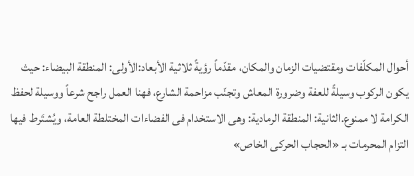أحوال المکلّفات ومقتضیات الزمان والمکان، مقدّماً رؤیةً ثلاثیة الأبعاد:الأولى: المنطقة البیضاء: حیث یکون الرکوب وسیلةً للعفة وضرورة المعاش وتجنّب مزاحمة الشارع، فهنا العمل راجح شرعاً ووسیلة لحفظ الکرامة لا ممنوع.الثانیة: المنطقة الرمادیة: وهی الاستخدام فی الفضاءات المختلطة العامة، ویُشتَرط فیها التزام المحرمات بـ «الحجاب الحرکی الخاص»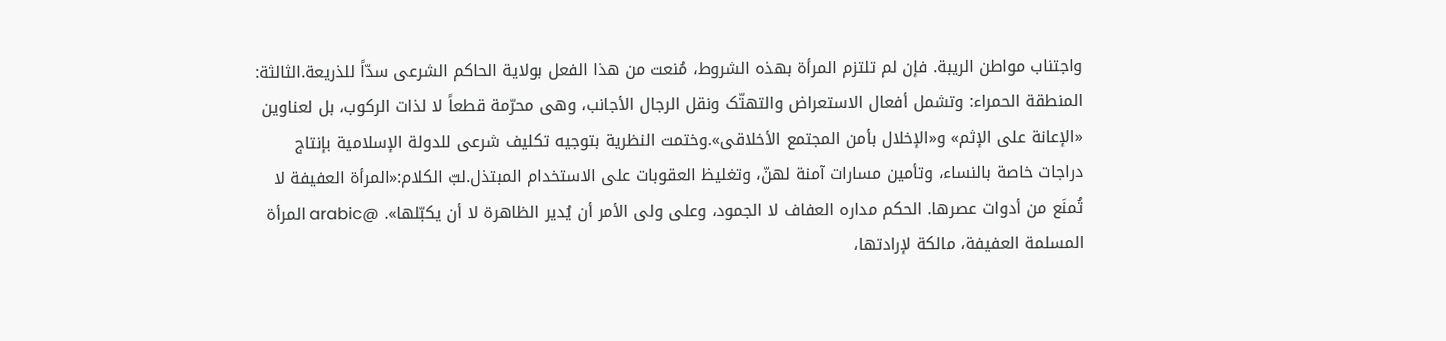واجتناب مواطن الریبة. فإن لم تلتزم المرأة بهذه الشروط، مُنعت من هذا الفعل بولایة الحاکم الشرعی سدّاً للذریعة.الثالثة: المنطقة الحمراء: وتشمل أفعال الاستعراض والتهتّک ونقل الرجال الأجانب، وهی محرّمة قطعاً لا لذات الرکوب، بل لعناوین «الإعانة على الإثم» و«الإخلال بأمن المجتمع الأخلاقی».وختمت النظریة بتوجیه تکلیف شرعی للدولة الإسلامیة بإنتاج دراجات خاصة بالنساء، وتأمین مسارات آمنة لهنّ، وتغلیظ العقوبات على الاستخدام المبتذل.لبّ الکلام:«المرأة العفیفة لا تُمنَع من أدوات عصرها. الحکم مداره العفاف لا الجمود، وعلى ولی الأمر أن یُدیر الظاهرة لا أن یکبّلها». @arabic المرأة المسلمة العفیفة، مالکة لإرادتها،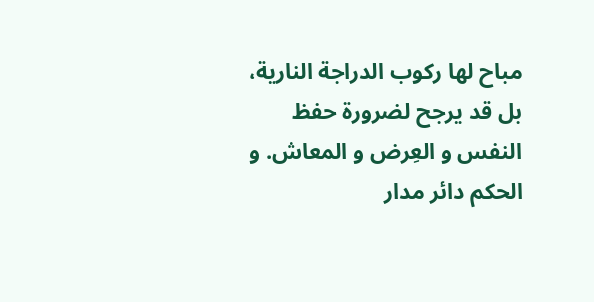مباح لها رکوب الدراجة الناریة، بل قد یرجح لضرورة حفظ النفس و العِرض و المعاش. و الحکم دائر مدار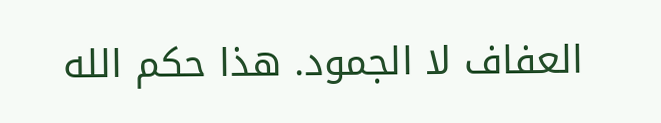العفاف لا الجمود. هذا حکم الله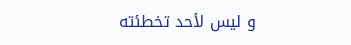و لیس لأحد تخطئته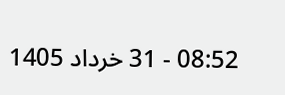08:52 - 31 خرداد 1405